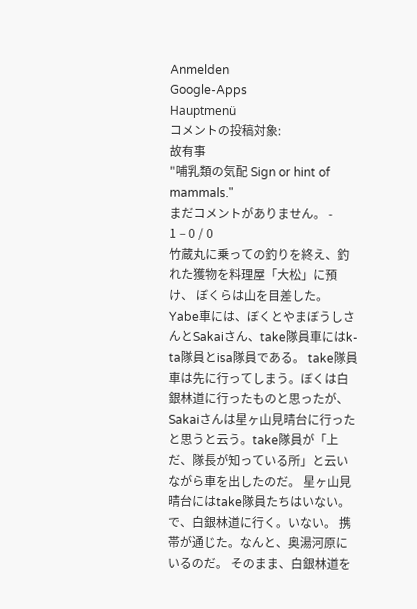Anmelden
Google-Apps
Hauptmenü
コメントの投稿対象:
故有事
"哺乳類の気配 Sign or hint of mammals."
まだコメントがありません。 -
1 – 0 / 0
竹蔵丸に乗っての釣りを終え、釣れた獲物を料理屋「大松」に預け、 ぼくらは山を目差した。 Yabe車には、ぼくとやまぼうしさんとSakaiさん、take隊員車にはk-ta隊員とisa隊員である。 take隊員車は先に行ってしまう。ぼくは白銀林道に行ったものと思ったが、Sakaiさんは星ヶ山見晴台に行ったと思うと云う。take隊員が「上だ、隊長が知っている所」と云いながら車を出したのだ。 星ヶ山見晴台にはtake隊員たちはいない。で、白銀林道に行く。いない。 携帯が通じた。なんと、奥湯河原にいるのだ。 そのまま、白銀林道を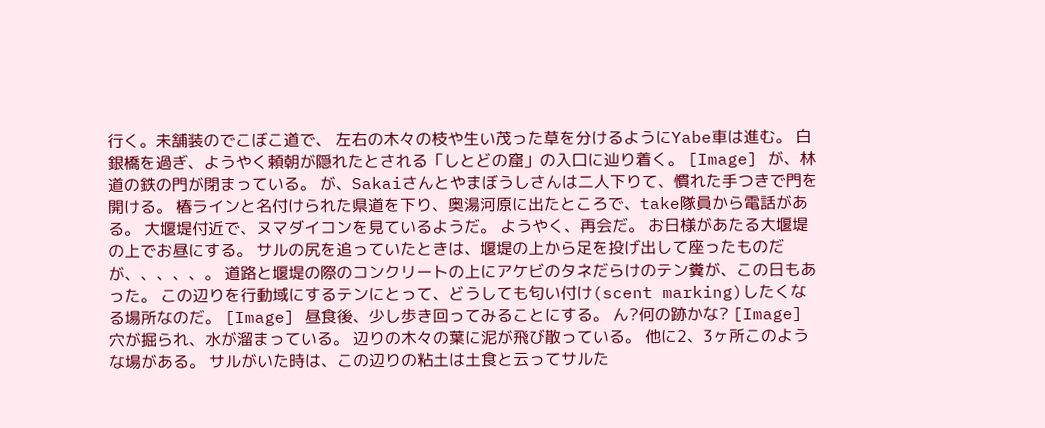行く。未舗装のでこぼこ道で、 左右の木々の枝や生い茂った草を分けるようにYabe車は進む。 白銀橋を過ぎ、ようやく頼朝が隠れたとされる「しとどの窟」の入口に辿り着く。 [Image] が、林道の鉄の門が閉まっている。 が、Sakaiさんとやまぼうしさんは二人下りて、慣れた手つきで門を開ける。 椿ラインと名付けられた県道を下り、奥湯河原に出たところで、take隊員から電話がある。 大堰堤付近で、ヌマダイコンを見ているようだ。 ようやく、再会だ。 お日様があたる大堰堤の上でお昼にする。 サルの尻を追っていたときは、堰堤の上から足を投げ出して座ったものだが、、、、、。 道路と堰堤の際のコンクリートの上にアケビのタネだらけのテン糞が、この日もあった。 この辺りを行動域にするテンにとって、どうしても匂い付け(scent marking)したくなる場所なのだ。 [Image] 昼食後、少し歩き回ってみることにする。 ん?何の跡かな? [Image] 穴が掘られ、水が溜まっている。 辺りの木々の葉に泥が飛び散っている。 他に2、3ヶ所このような場がある。 サルがいた時は、この辺りの粘土は土食と云ってサルた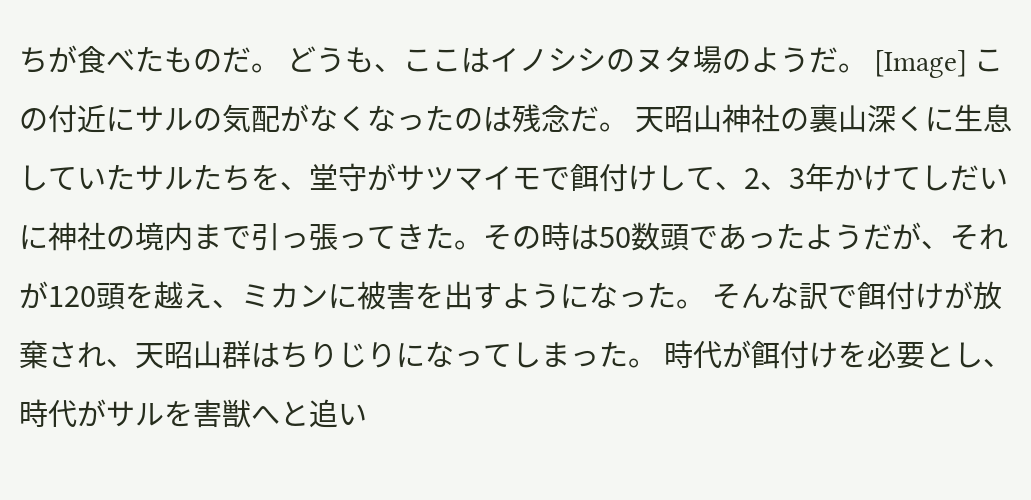ちが食べたものだ。 どうも、ここはイノシシのヌタ場のようだ。 [Image] この付近にサルの気配がなくなったのは残念だ。 天昭山神社の裏山深くに生息していたサルたちを、堂守がサツマイモで餌付けして、2、3年かけてしだいに神社の境内まで引っ張ってきた。その時は50数頭であったようだが、それが120頭を越え、ミカンに被害を出すようになった。 そんな訳で餌付けが放棄され、天昭山群はちりじりになってしまった。 時代が餌付けを必要とし、時代がサルを害獣へと追い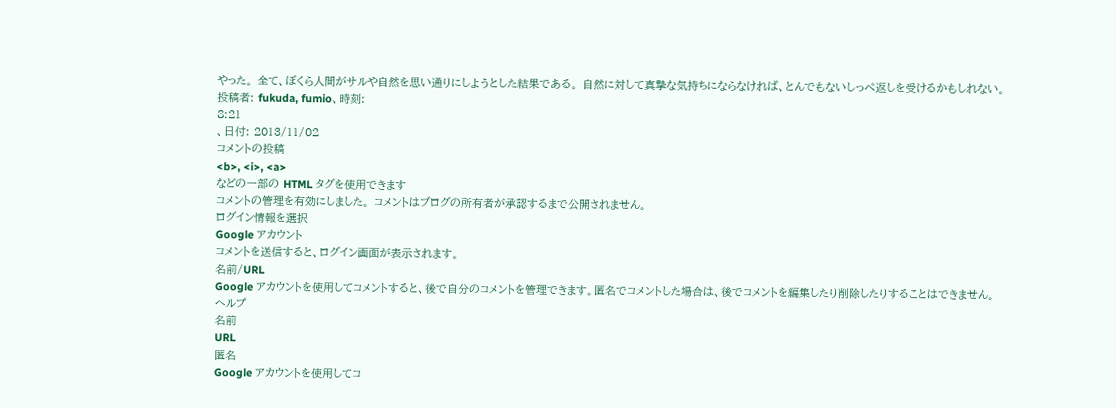やった。 全て、ぼくら人間がサルや自然を思い通りにしようとした結果である。 自然に対して真摯な気持ちにならなければ、とんでもないしっぺ返しを受けるかもしれない。
投稿者: fukuda, fumio、時刻:
8:21
、日付: 2013/11/02
コメントの投稿
<b>, <i>, <a>
などの一部の HTML タグを使用できます
コメントの管理を有効にしました。 コメントはブログの所有者が承認するまで公開されません。
ログイン情報を選択
Google アカウント
コメントを送信すると、ログイン画面が表示されます。
名前/URL
Google アカウントを使用してコメントすると、後で自分のコメントを管理できます。匿名でコメントした場合は、後でコメントを編集したり削除したりすることはできません。
ヘルプ
名前
URL
匿名
Google アカウントを使用してコ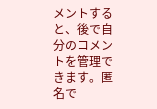メントすると、後で自分のコメントを管理できます。匿名で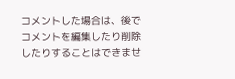コメントした場合は、後でコメントを編集したり削除したりすることはできませ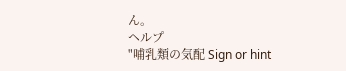ん。
ヘルプ
"哺乳類の気配 Sign or hint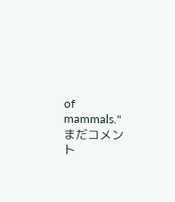of mammals."
まだコメント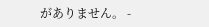がありません。 -